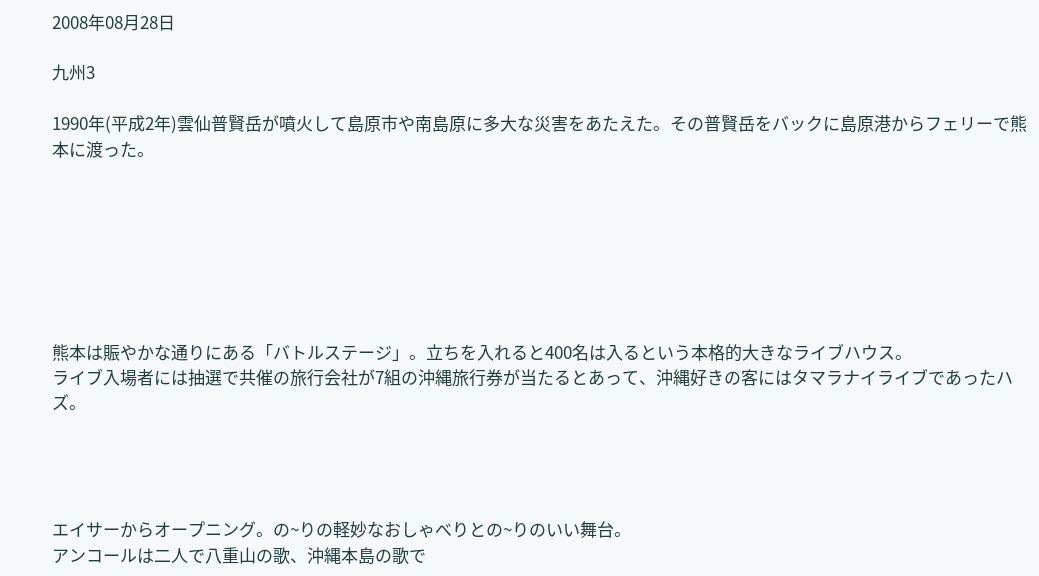2008年08月28日

九州3

1990年(平成2年)雲仙普賢岳が噴火して島原市や南島原に多大な災害をあたえた。その普賢岳をバックに島原港からフェリーで熊本に渡った。







熊本は賑やかな通りにある「バトルステージ」。立ちを入れると400名は入るという本格的大きなライブハウス。
ライブ入場者には抽選で共催の旅行会社が7組の沖縄旅行券が当たるとあって、沖縄好きの客にはタマラナイライブであったハズ。




エイサーからオープニング。の~りの軽妙なおしゃべりとの~りのいい舞台。
アンコールは二人で八重山の歌、沖縄本島の歌で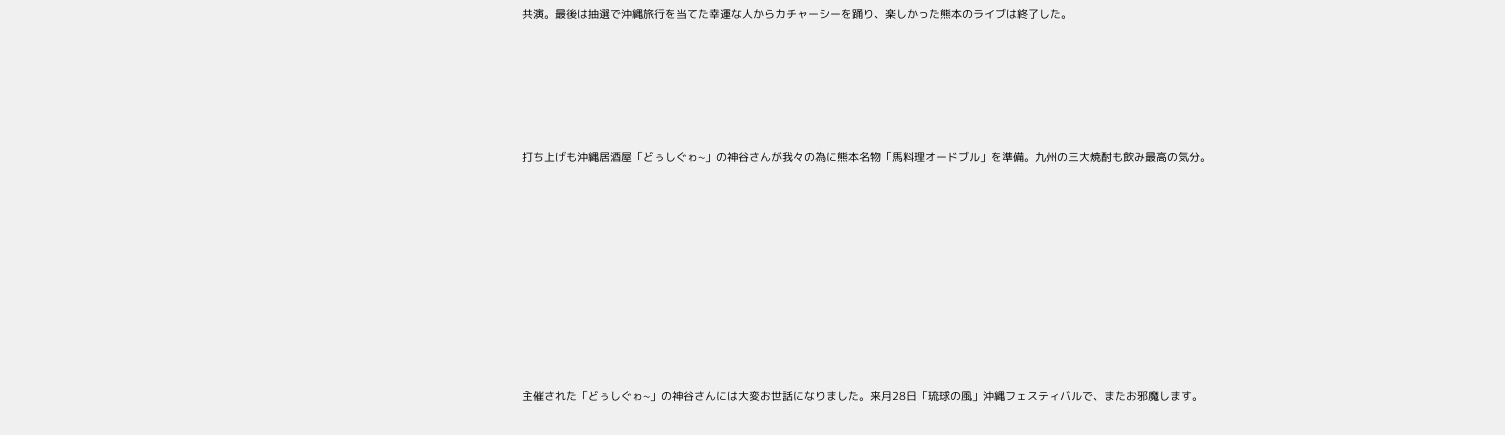共演。最後は抽選で沖縄旅行を当てた幸運な人からカチャーシーを踊り、楽しかった熊本のライブは終了した。





打ち上げも沖縄居酒屋「どぅしぐゎ~」の神谷さんが我々の為に熊本名物「馬料理オードブル」を準備。九州の三大焼酎も飲み最高の気分。









主催された「どぅしぐゎ~」の神谷さんには大変お世話になりました。来月28日「琉球の風」沖縄フェスティバルで、またお邪魔します。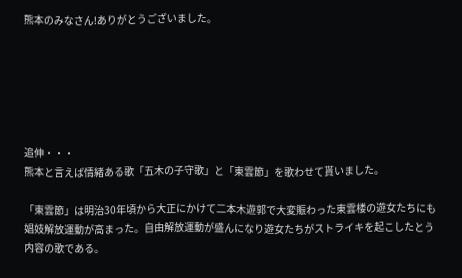熊本のみなさん!ありがとうございました。






追伸・・・
熊本と言えば情緒ある歌「五木の子守歌」と「東雲節」を歌わせて貰いました。

「東雲節」は明治30年頃から大正にかけて二本木遊郭で大変賑わった東雲楼の遊女たちにも娼妓解放運動が高まった。自由解放運動が盛んになり遊女たちがストライキを起こしたとう内容の歌である。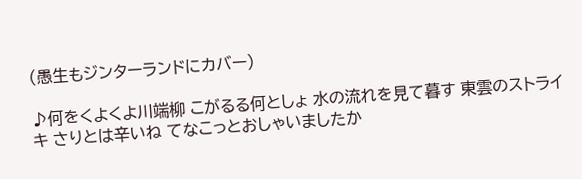(愚生もジンターランドにカバー)

♪何をくよくよ川端柳 こがるる何としょ 水の流れを見て暮す 東雲のストライキ さりとは辛いね てなこっとおしゃいましたか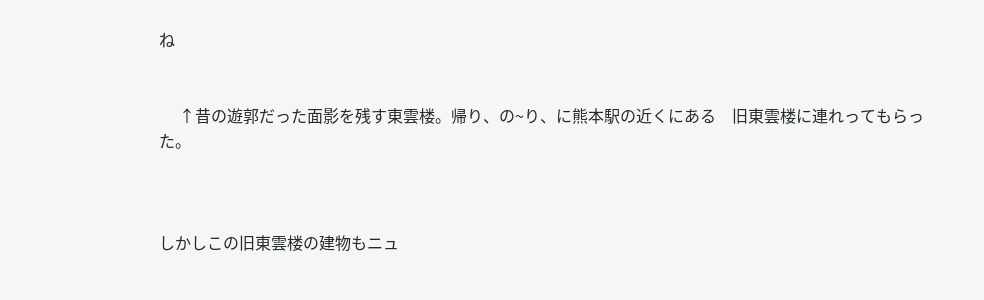ね


     ↑昔の遊郭だった面影を残す東雲楼。帰り、の~り、に熊本駅の近くにある    旧東雲楼に連れってもらった。



しかしこの旧東雲楼の建物もニュ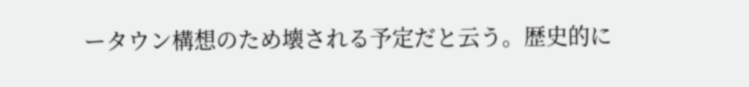ータウン構想のため壊される予定だと云う。歴史的に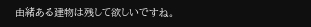由緒ある建物は残して欲しいですね。